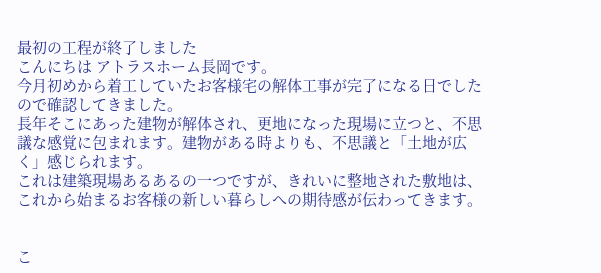最初の工程が終了しました
こんにちは アトラスホーム長岡です。
今月初めから着工していたお客様宅の解体工事が完了になる日でしたので確認してきました。
長年そこにあった建物が解体され、更地になった現場に立つと、不思議な感覚に包まれます。建物がある時よりも、不思議と「土地が広く」感じられます。
これは建築現場あるあるの一つですが、きれいに整地された敷地は、これから始まるお客様の新しい暮らしへの期待感が伝わってきます。


こ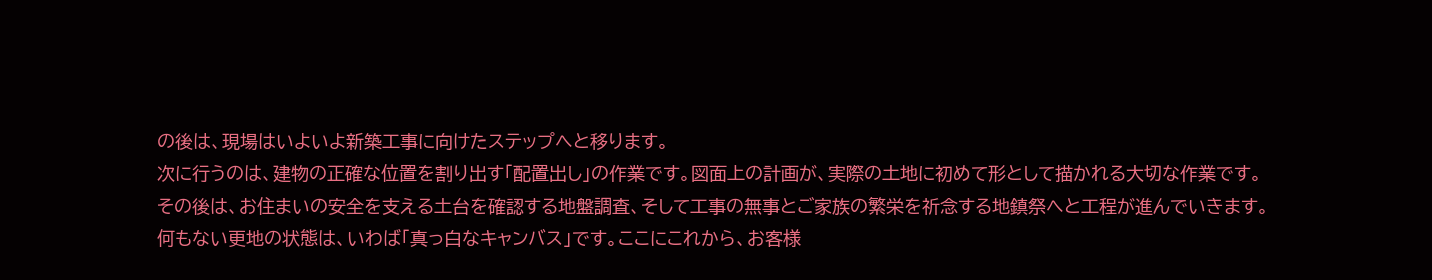の後は、現場はいよいよ新築工事に向けたステップへと移ります。
次に行うのは、建物の正確な位置を割り出す「配置出し」の作業です。図面上の計画が、実際の土地に初めて形として描かれる大切な作業です。
その後は、お住まいの安全を支える土台を確認する地盤調査、そして工事の無事とご家族の繁栄を祈念する地鎮祭へと工程が進んでいきます。
何もない更地の状態は、いわば「真っ白なキャンバス」です。ここにこれから、お客様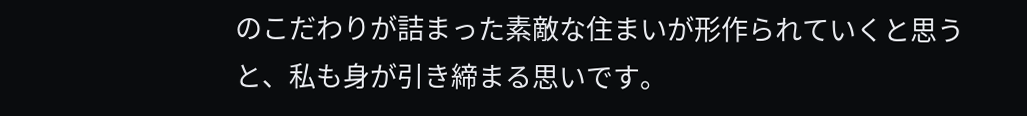のこだわりが詰まった素敵な住まいが形作られていくと思うと、私も身が引き締まる思いです。